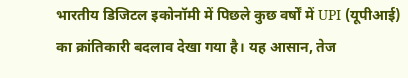भारतीय डिजिटल इकोनॉमी में पिछले कुछ वर्षों में UPI (यूपीआई) का क्रांतिकारी बदलाव देखा गया है। यह आसान, तेज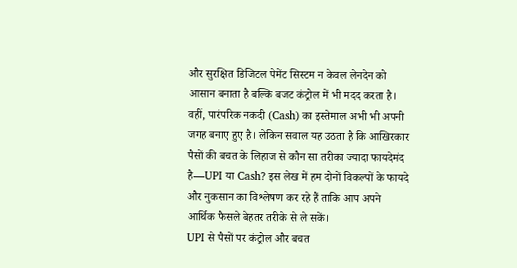और सुरक्षित डिजिटल पेमेंट सिस्टम न केवल लेनदेन को आसान बनाता है बल्कि बजट कंट्रोल में भी मदद करता है।
वहीं, पारंपरिक नकदी (Cash) का इस्तेमाल अभी भी अपनी जगह बनाए हुए है। लेकिन सवाल यह उठता है कि आखिरकार पैसों की बचत के लिहाज से कौन सा तरीका ज्यादा फायदेमंद है—UPI या Cash? इस लेख में हम दोनों विकल्पों के फायदे और नुकसान का विश्लेषण कर रहे हैं ताकि आप अपने आर्थिक फैसले बेहतर तरीके से ले सकें।
UPI से पैसों पर कंट्रोल और बचत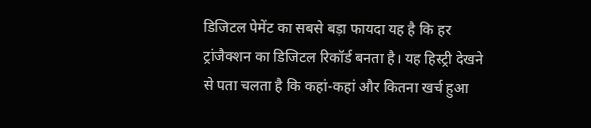डिजिटल पेमेंट का सबसे बड़ा फायदा यह है कि हर ट्रांजैक्शन का डिजिटल रिकॉर्ड बनता है। यह हिस्ट्री देखने से पता चलता है कि कहां-कहां और कितना खर्च हुआ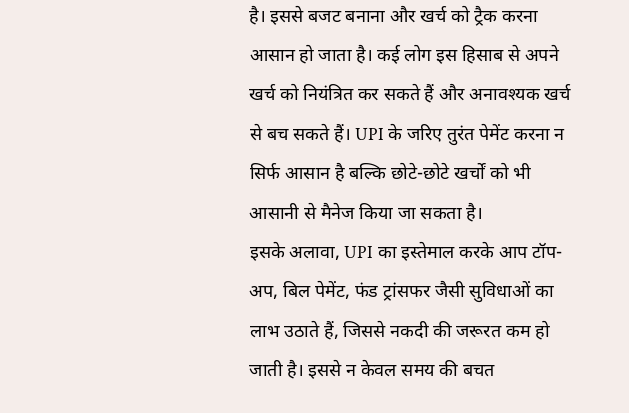है। इससे बजट बनाना और खर्च को ट्रैक करना आसान हो जाता है। कई लोग इस हिसाब से अपने खर्च को नियंत्रित कर सकते हैं और अनावश्यक खर्च से बच सकते हैं। UPI के जरिए तुरंत पेमेंट करना न सिर्फ आसान है बल्कि छोटे-छोटे खर्चों को भी आसानी से मैनेज किया जा सकता है।
इसके अलावा, UPI का इस्तेमाल करके आप टॉप-अप, बिल पेमेंट, फंड ट्रांसफर जैसी सुविधाओं का लाभ उठाते हैं, जिससे नकदी की जरूरत कम हो जाती है। इससे न केवल समय की बचत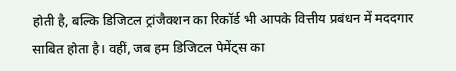होती है, बल्कि डिजिटल ट्रांजैक्शन का रिकॉर्ड भी आपके वित्तीय प्रबंधन में मददगार साबित होता है। वहीं, जब हम डिजिटल पेमेंट्स का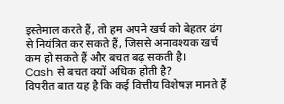इस्तेमाल करते हैं, तो हम अपने खर्च को बेहतर ढंग से नियंत्रित कर सकते हैं, जिससे अनावश्यक खर्च कम हो सकते हैं और बचत बढ़ सकती है।
Cash से बचत क्यों अधिक होती है?
विपरीत बात यह है कि कई वित्तीय विशेषज्ञ मानते हैं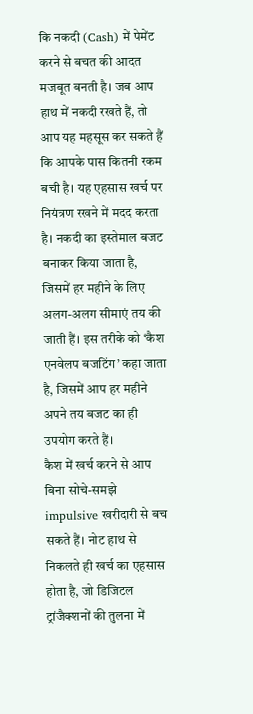कि नकदी (Cash) में पेमेंट करने से बचत की आदत मजबूत बनती है। जब आप हाथ में नकदी रखते हैं, तो आप यह महसूस कर सकते हैं कि आपके पास कितनी रकम बची है। यह एहसास खर्च पर नियंत्रण रखने में मदद करता है। नकदी का इस्तेमाल बजट बनाकर किया जाता है, जिसमें हर महीने के लिए अलग-अलग सीमाएं तय की जाती हैं। इस तरीके को ‘कैश एनवेलप बजटिंग’ कहा जाता है, जिसमें आप हर महीने अपने तय बजट का ही उपयोग करते हैं।
कैश में खर्च करने से आप बिना सोचे-समझे impulsive खरीदारी से बच सकते हैं। नोट हाथ से निकलते ही खर्च का एहसास होता है, जो डिजिटल ट्रांजैक्शनों की तुलना में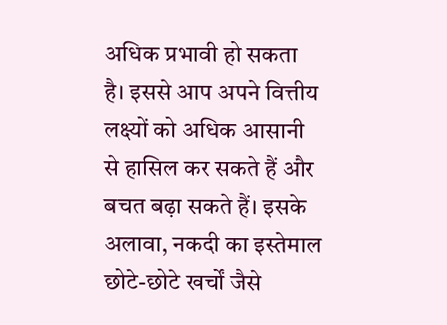अधिक प्रभावी हो सकता है। इससे आप अपने वित्तीय लक्ष्यों को अधिक आसानी से हासिल कर सकते हैं और बचत बढ़ा सकते हैं। इसके अलावा, नकदी का इस्तेमाल छोटे-छोटे खर्चों जैसे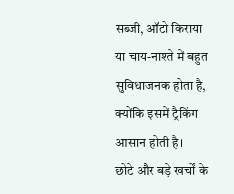सब्जी, ऑटो किराया या चाय-नाश्ते में बहुत सुविधाजनक होता है, क्योंकि इसमें ट्रैकिंग आसान होती है।
छोटे और बड़े खर्चों के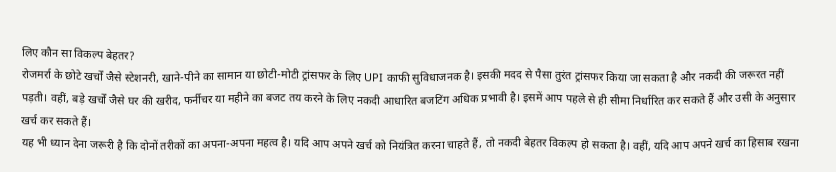लिए कौन सा विकल्प बेहतर?
रोजमर्रा के छोटे खर्चों जैसे स्टेशनरी, खाने-पीने का सामान या छोटी-मोटी ट्रांसफर के लिए UPI काफी सुविधाजनक है। इसकी मदद से पैसा तुरंत ट्रांसफर किया जा सकता है और नकदी की जरूरत नहीं पड़ती। वहीं, बड़े खर्चों जैसे घर की खरीद, फर्नीचर या महीने का बजट तय करने के लिए नकदी आधारित बजटिंग अधिक प्रभावी है। इसमें आप पहले से ही सीमा निर्धारित कर सकते हैं और उसी के अनुसार खर्च कर सकते हैं।
यह भी ध्यान देना जरूरी है कि दोनों तरीकों का अपना-अपना महत्व है। यदि आप अपने खर्च को नियंत्रित करना चाहते हैं, तो नकदी बेहतर विकल्प हो सकता है। वहीं, यदि आप अपने खर्च का हिसाब रखना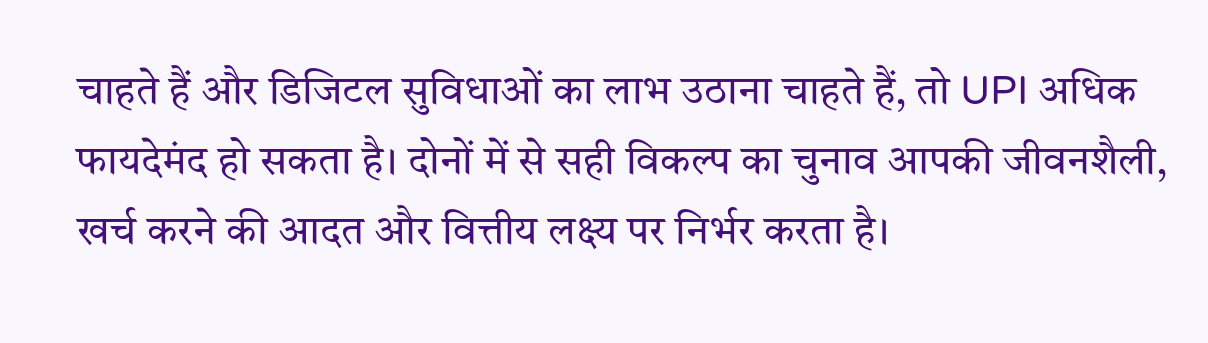चाहते हैं और डिजिटल सुविधाओं का लाभ उठाना चाहते हैं, तो UPI अधिक फायदेमंद हो सकता है। दोनों में से सही विकल्प का चुनाव आपकी जीवनशैली, खर्च करने की आदत और वित्तीय लक्ष्य पर निर्भर करता है।